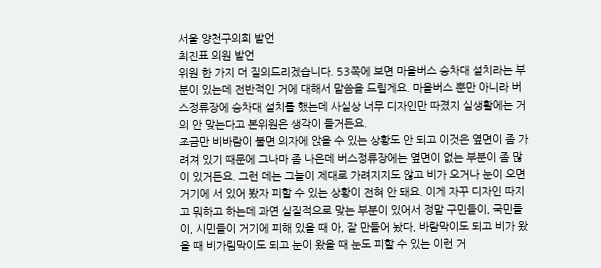서울 양천구의회 발언
최진표 의원 발언
위원 한 가지 더 질의드리겠습니다. 53쪽에 보면 마을버스 승차대 설치라는 부분이 있는데 전반적인 거에 대해서 말씀을 드릴게요. 마을버스 뿐만 아니라 버스정류장에 승차대 설치를 했는데 사실상 너무 디자인만 따졌지 실생활에는 거의 안 맞는다고 본위원은 생각이 들거든요.
조금만 비바람이 불면 의자에 앉을 수 있는 상황도 안 되고 이것은 옆면이 좀 가려져 있기 때문에 그나마 좀 나은데 버스정류장에는 옆면이 없는 부분이 좀 많이 있거든요. 그런 데는 그늘이 제대로 가려지지도 않고 비가 오거나 눈이 오면 거기에 서 있어 봤자 피할 수 있는 상황이 전혀 안 돼요. 이게 자꾸 디자인 따지고 뭐하고 하는데 과연 실질적으로 맞는 부분이 있어서 정말 구민들이, 국민들이, 시민들이 거기에 피해 있을 때 아, 잘 만들어 놨다, 바람막이도 되고 비가 왔을 때 비가림막이도 되고 눈이 왔을 때 눈도 피할 수 있는 이런 거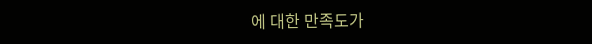에 대한 만족도가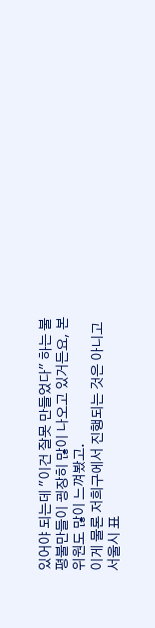있어야 되는데 "이건 잘못 만들었다" 하는 불평불만들이 굉장히 많이 나오고 있거든요, 본위원도 많이 느껴봤고.
이게 물론 저희구에서 진행되는 것은 아니고 서울시 표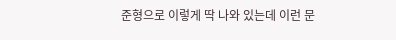준형으로 이렇게 딱 나와 있는데 이런 문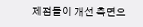제점들이 개선 측면으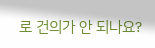로 건의가 안 되나요?